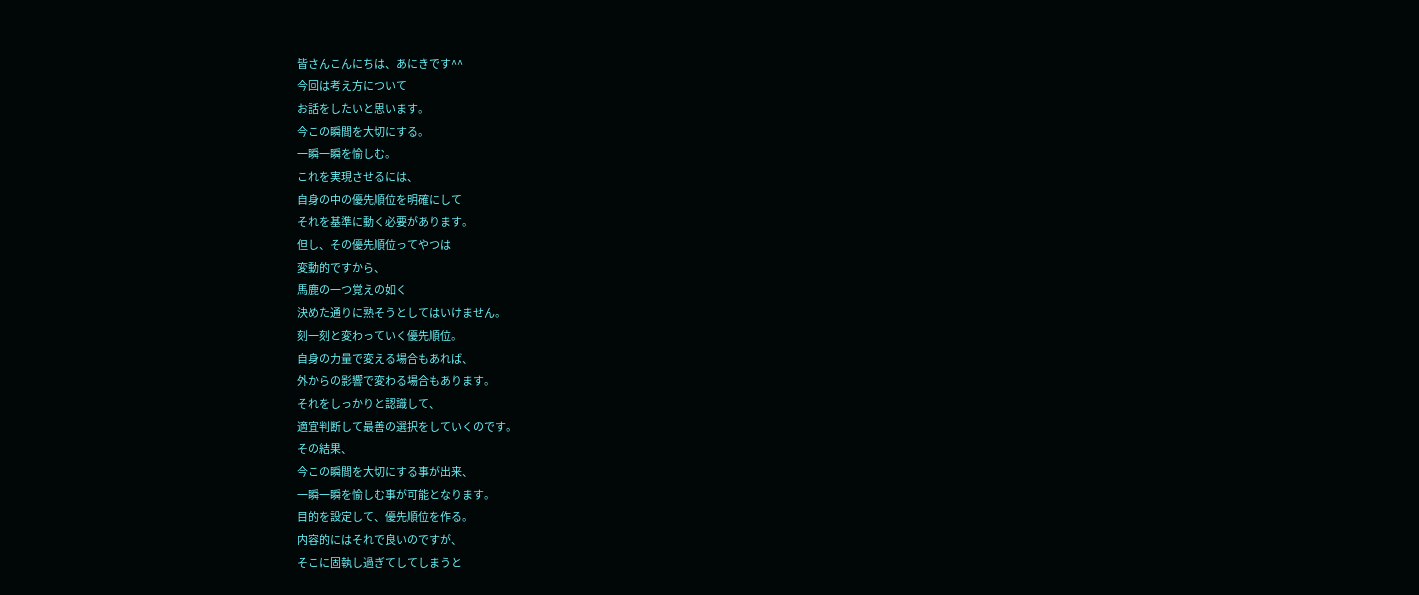皆さんこんにちは、あにきです^^
今回は考え方について
お話をしたいと思います。
今この瞬間を大切にする。
一瞬一瞬を愉しむ。
これを実現させるには、
自身の中の優先順位を明確にして
それを基準に動く必要があります。
但し、その優先順位ってやつは
変動的ですから、
馬鹿の一つ覚えの如く
決めた通りに熟そうとしてはいけません。
刻一刻と変わっていく優先順位。
自身の力量で変える場合もあれば、
外からの影響で変わる場合もあります。
それをしっかりと認識して、
適宜判断して最善の選択をしていくのです。
その結果、
今この瞬間を大切にする事が出来、
一瞬一瞬を愉しむ事が可能となります。
目的を設定して、優先順位を作る。
内容的にはそれで良いのですが、
そこに固執し過ぎてしてしまうと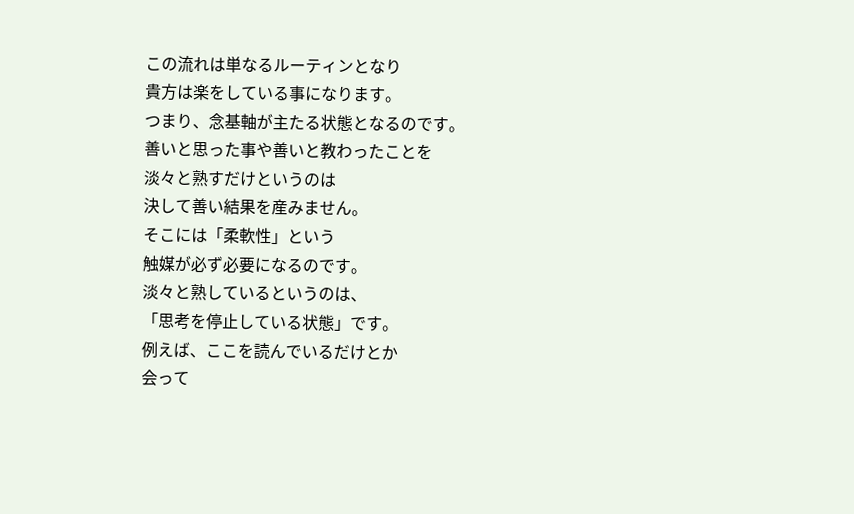この流れは単なるルーティンとなり
貴方は楽をしている事になります。
つまり、念基軸が主たる状態となるのです。
善いと思った事や善いと教わったことを
淡々と熟すだけというのは
決して善い結果を産みません。
そこには「柔軟性」という
触媒が必ず必要になるのです。
淡々と熟しているというのは、
「思考を停止している状態」です。
例えば、ここを読んでいるだけとか
会って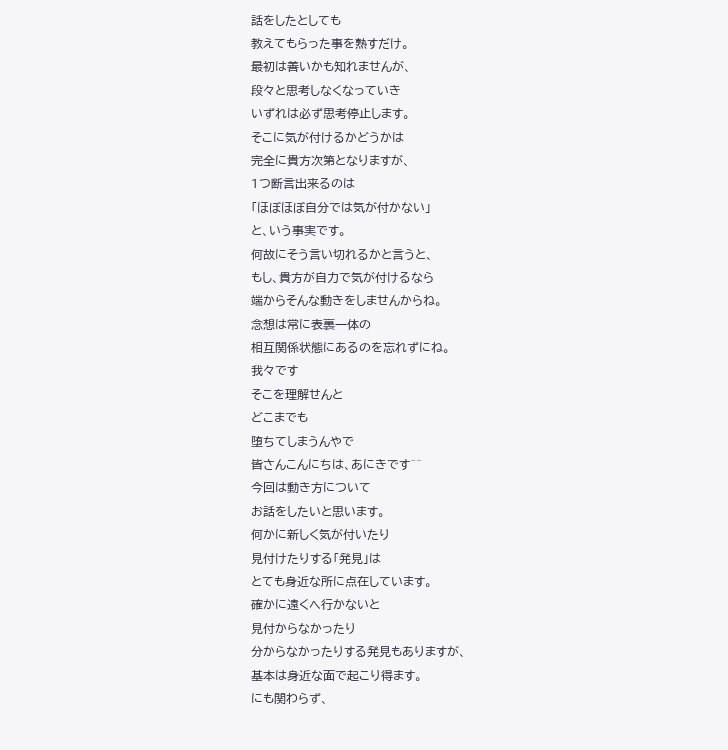話をしたとしても
教えてもらった事を熟すだけ。
最初は善いかも知れませんが、
段々と思考しなくなっていき
いずれは必ず思考停止します。
そこに気が付けるかどうかは
完全に貴方次第となりますが、
1つ断言出来るのは
「ほぼほぼ自分では気が付かない」
と、いう事実です。
何故にそう言い切れるかと言うと、
もし、貴方が自力で気が付けるなら
端からそんな動きをしませんからね。
念想は常に表裏一体の
相互関係状態にあるのを忘れずにね。
我々です
そこを理解せんと
どこまでも
堕ちてしまうんやで
皆さんこんにちは、あにきです^^
今回は動き方について
お話をしたいと思います。
何かに新しく気が付いたり
見付けたりする「発見」は
とても身近な所に点在しています。
確かに遠くへ行かないと
見付からなかったり
分からなかったりする発見もありますが、
基本は身近な面で起こり得ます。
にも関わらず、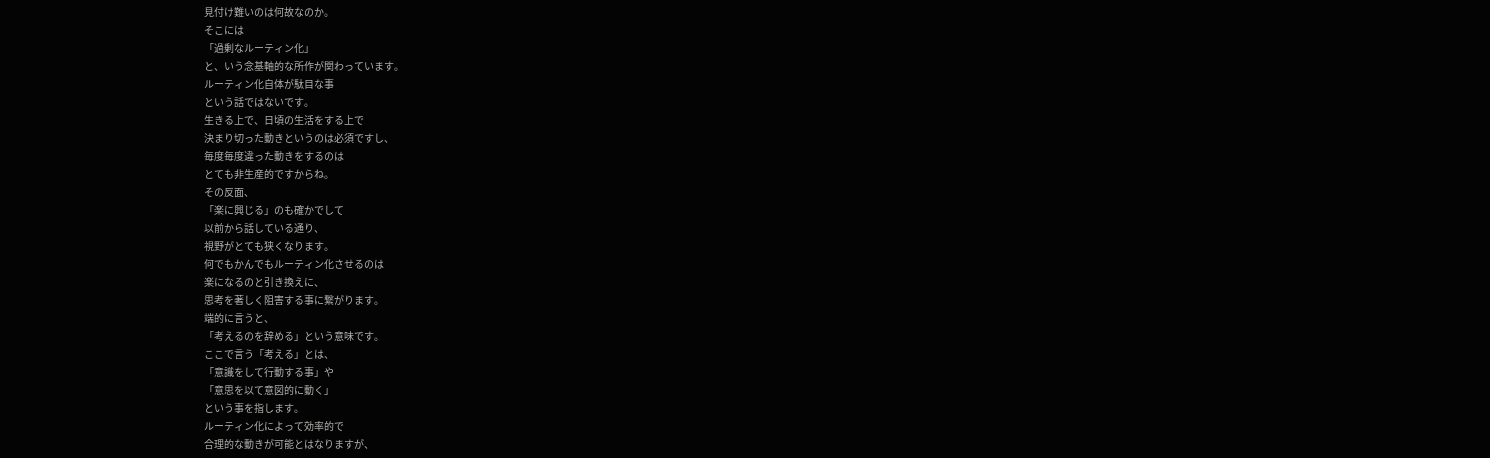見付け難いのは何故なのか。
そこには
「過剰なルーティン化」
と、いう念基軸的な所作が関わっています。
ルーティン化自体が駄目な事
という話ではないです。
生きる上で、日頃の生活をする上で
決まり切った動きというのは必須ですし、
毎度毎度違った動きをするのは
とても非生産的ですからね。
その反面、
「楽に興じる」のも確かでして
以前から話している通り、
視野がとても狭くなります。
何でもかんでもルーティン化させるのは
楽になるのと引き換えに、
思考を著しく阻害する事に繋がります。
端的に言うと、
「考えるのを辞める」という意味です。
ここで言う「考える」とは、
「意識をして行動する事」や
「意思を以て意図的に動く」
という事を指します。
ルーティン化によって効率的で
合理的な動きが可能とはなりますが、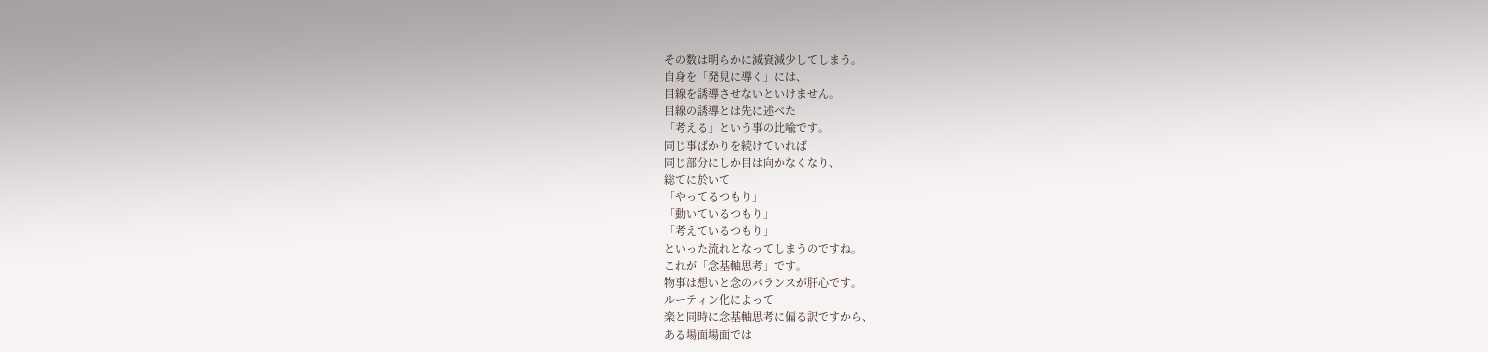その数は明らかに減衰減少してしまう。
自身を「発見に導く」には、
目線を誘導させないといけません。
目線の誘導とは先に述べた
「考える」という事の比喩です。
同じ事ばかりを続けていれば
同じ部分にしか目は向かなくなり、
総てに於いて
「やってるつもり」
「動いているつもり」
「考えているつもり」
といった流れとなってしまうのですね。
これが「念基軸思考」です。
物事は想いと念のバランスが肝心です。
ルーティン化によって
楽と同時に念基軸思考に偏る訳ですから、
ある場面場面では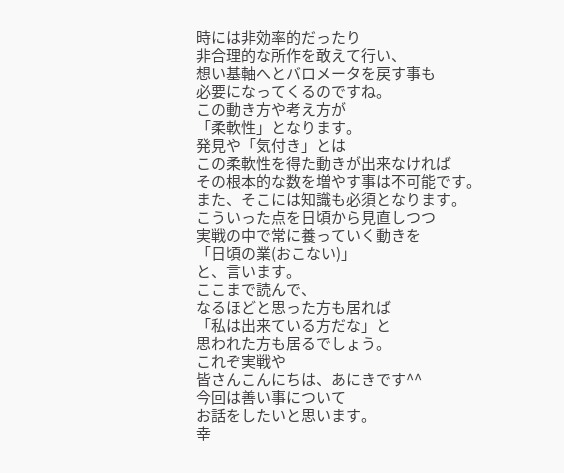時には非効率的だったり
非合理的な所作を敢えて行い、
想い基軸へとバロメータを戻す事も
必要になってくるのですね。
この動き方や考え方が
「柔軟性」となります。
発見や「気付き」とは
この柔軟性を得た動きが出来なければ
その根本的な数を増やす事は不可能です。
また、そこには知識も必須となります。
こういった点を日頃から見直しつつ
実戦の中で常に養っていく動きを
「日頃の業(おこない)」
と、言います。
ここまで読んで、
なるほどと思った方も居れば
「私は出来ている方だな」と
思われた方も居るでしょう。
これぞ実戦や
皆さんこんにちは、あにきです^^
今回は善い事について
お話をしたいと思います。
幸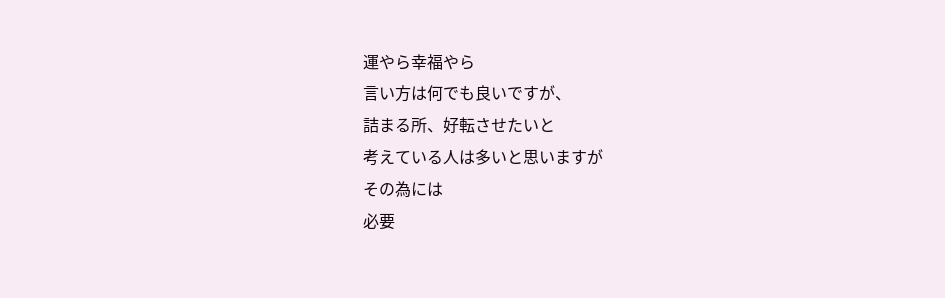運やら幸福やら
言い方は何でも良いですが、
詰まる所、好転させたいと
考えている人は多いと思いますが
その為には
必要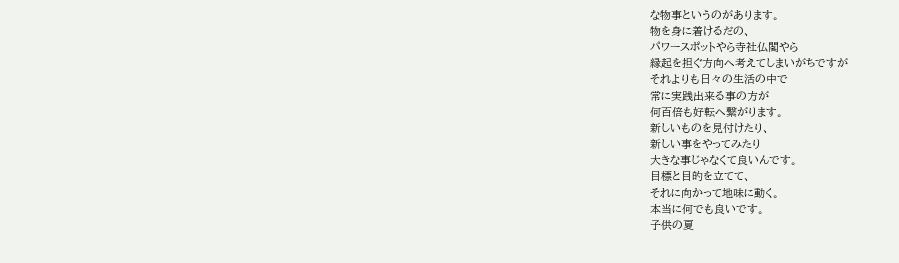な物事というのがあります。
物を身に着けるだの、
パワースポットやら寺社仏閣やら
縁起を担ぐ方向へ考えてしまいがちですが
それよりも日々の生活の中で
常に実践出来る事の方が
何百倍も好転へ繋がります。
新しいものを見付けたり、
新しい事をやってみたり
大きな事じゃなくて良いんです。
目標と目的を立てて、
それに向かって地味に動く。
本当に何でも良いです。
子供の夏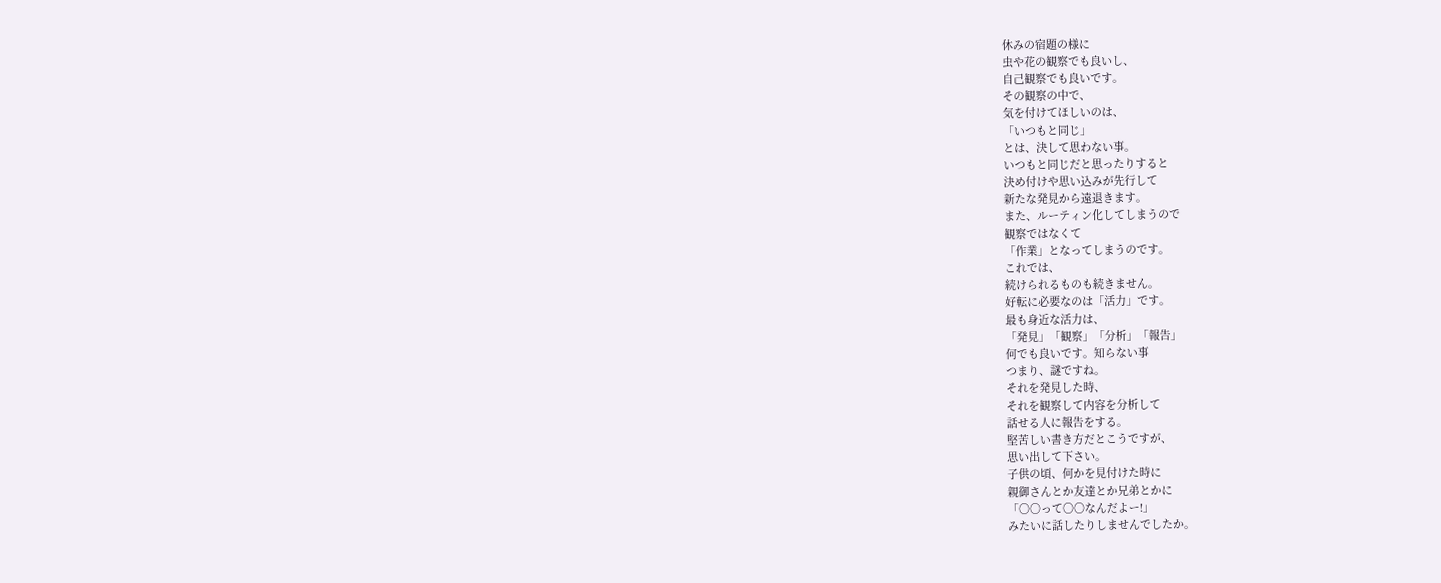休みの宿題の様に
虫や花の観察でも良いし、
自己観察でも良いです。
その観察の中で、
気を付けてほしいのは、
「いつもと同じ」
とは、決して思わない事。
いつもと同じだと思ったりすると
決め付けや思い込みが先行して
新たな発見から遠退きます。
また、ルーティン化してしまうので
観察ではなくて
「作業」となってしまうのです。
これでは、
続けられるものも続きません。
好転に必要なのは「活力」です。
最も身近な活力は、
「発見」「観察」「分析」「報告」
何でも良いです。知らない事
つまり、謎ですね。
それを発見した時、
それを観察して内容を分析して
話せる人に報告をする。
堅苦しい書き方だとこうですが、
思い出して下さい。
子供の頃、何かを見付けた時に
親御さんとか友達とか兄弟とかに
「〇〇って〇〇なんだよー!」
みたいに話したりしませんでしたか。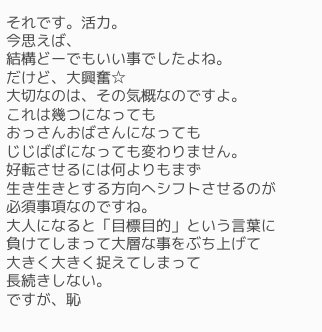それです。活力。
今思えば、
結構どーでもいい事でしたよね。
だけど、大興奮☆
大切なのは、その気概なのですよ。
これは幾つになっても
おっさんおばさんになっても
じじばばになっても変わりません。
好転させるには何よりもまず
生き生きとする方向へシフトさせるのが
必須事項なのですね。
大人になると「目標目的」という言葉に
負けてしまって大層な事をぶち上げて
大きく大きく捉えてしまって
長続きしない。
ですが、恥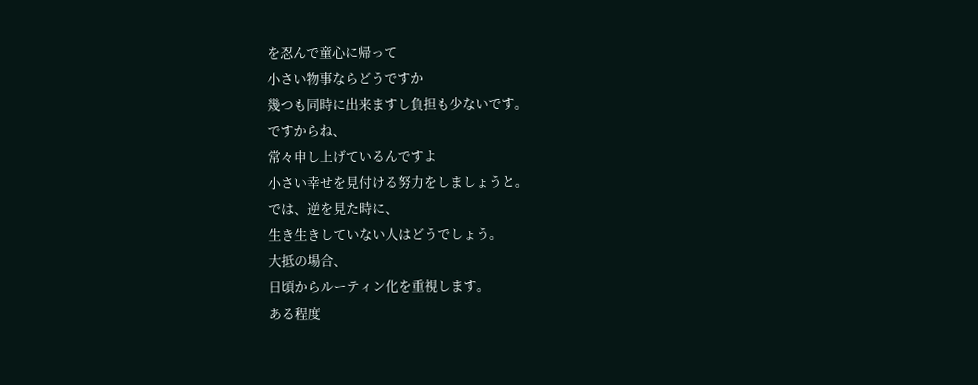を忍んで童心に帰って
小さい物事ならどうですか
幾つも同時に出来ますし負担も少ないです。
ですからね、
常々申し上げているんですよ
小さい幸せを見付ける努力をしましょうと。
では、逆を見た時に、
生き生きしていない人はどうでしょう。
大抵の場合、
日頃からルーティン化を重視します。
ある程度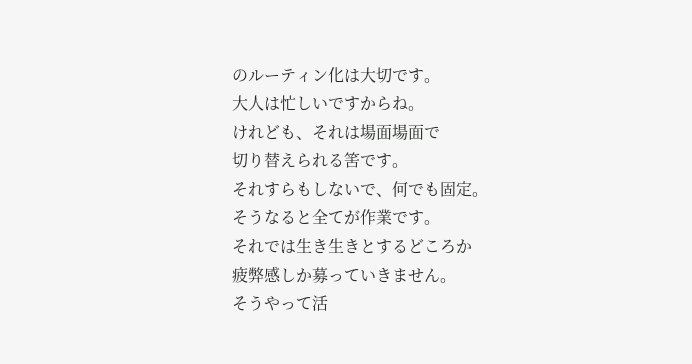のルーティン化は大切です。
大人は忙しいですからね。
けれども、それは場面場面で
切り替えられる筈です。
それすらもしないで、何でも固定。
そうなると全てが作業です。
それでは生き生きとするどころか
疲弊感しか募っていきません。
そうやって活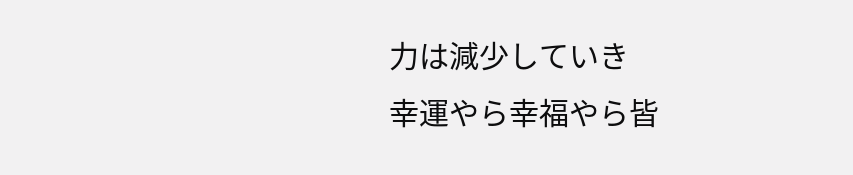力は減少していき
幸運やら幸福やら皆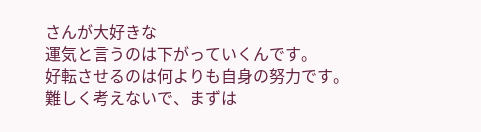さんが大好きな
運気と言うのは下がっていくんです。
好転させるのは何よりも自身の努力です。
難しく考えないで、まずは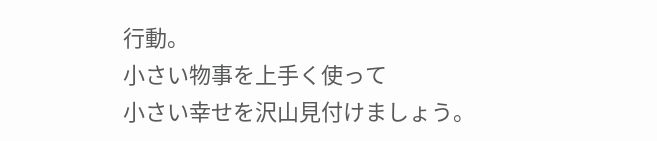行動。
小さい物事を上手く使って
小さい幸せを沢山見付けましょう。